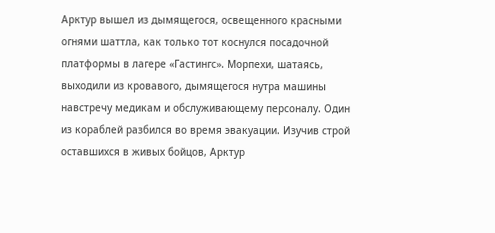Арктур вышел из дымящегося, освещенного красными огнями шаттла, как только тот коснулся посадочной платформы в лагере «Гастингс». Морпехи, шатаясь, выходили из кровавого, дымящегося нутра машины навстречу медикам и обслуживающему персоналу. Один из кораблей разбился во время эвакуации. Изучив строй оставшихся в живых бойцов, Арктур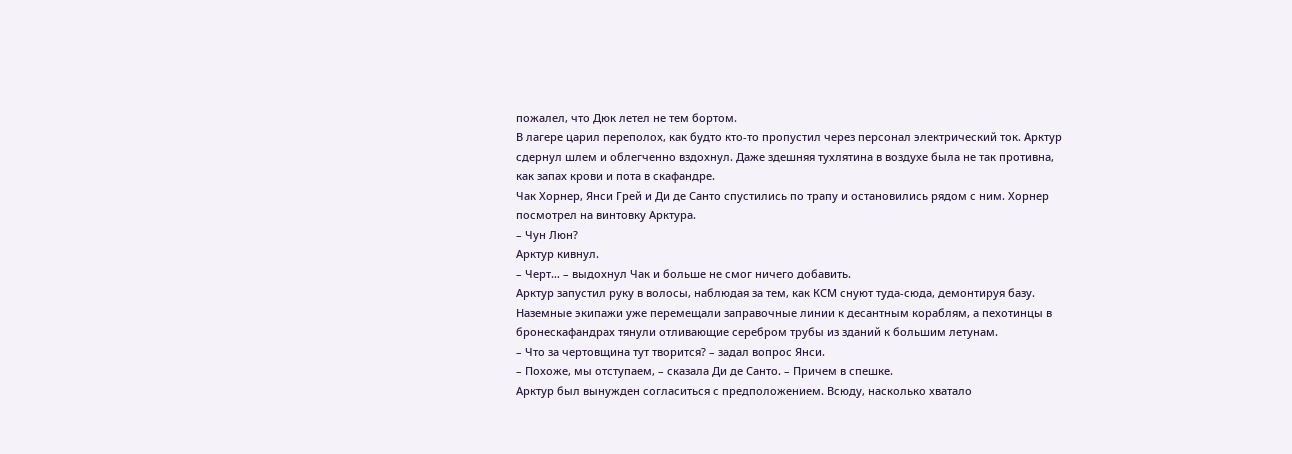пожалел, что Дюк летел не тем бортом.
В лагере царил переполох, как будто кто-то пропустил через персонал электрический ток. Арктур сдернул шлем и облегченно вздохнул. Даже здешняя тухлятина в воздухе была не так противна, как запах крови и пота в скафандре.
Чак Хорнер, Янси Грей и Ди де Санто спустились по трапу и остановились рядом с ним. Хорнер посмотрел на винтовку Арктура.
– Чун Люн?
Арктур кивнул.
– Черт… – выдохнул Чак и больше не смог ничего добавить.
Арктур запустил руку в волосы, наблюдая за тем, как КСМ снуют туда-сюда, демонтируя базу. Наземные экипажи уже перемещали заправочные линии к десантным кораблям, а пехотинцы в бронескафандрах тянули отливающие серебром трубы из зданий к большим летунам.
– Что за чертовщина тут творится? – задал вопрос Янси.
– Похоже, мы отступаем, – сказала Ди де Санто. – Причем в спешке.
Арктур был вынужден согласиться с предположением. Всюду, насколько хватало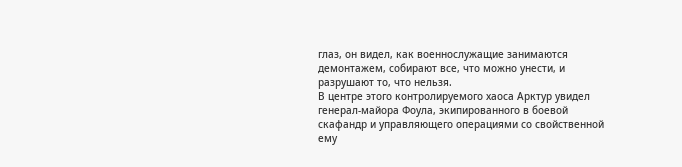глаз, он видел, как военнослужащие занимаются демонтажем, собирают все, что можно унести, и разрушают то, что нельзя.
В центре этого контролируемого хаоса Арктур увидел генерал-майора Фоула, экипированного в боевой скафандр и управляющего операциями со свойственной ему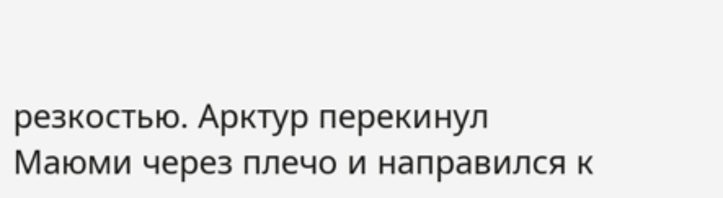резкостью. Арктур перекинул Маюми через плечо и направился к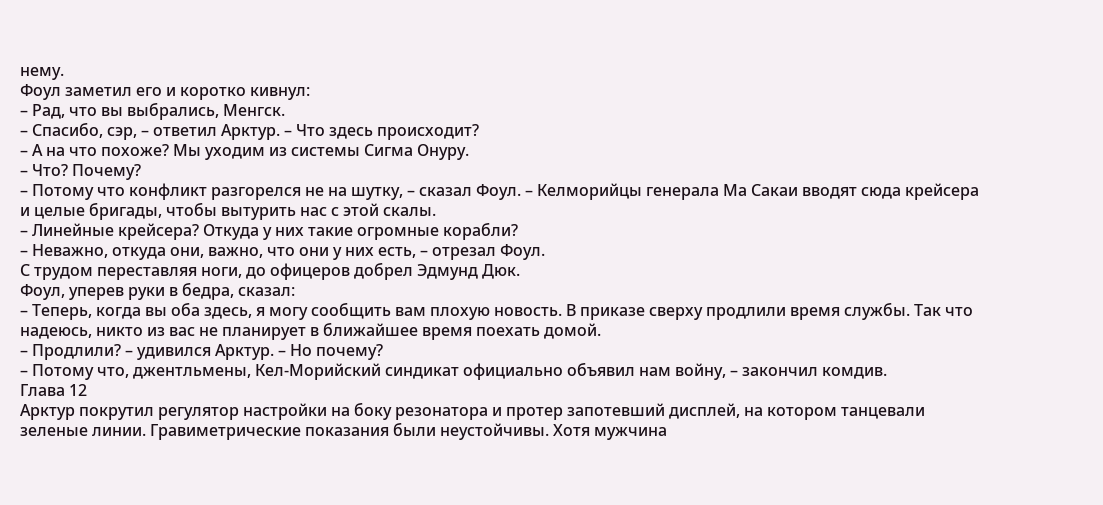нему.
Фоул заметил его и коротко кивнул:
– Рад, что вы выбрались, Менгск.
– Спасибо, сэр, – ответил Арктур. – Что здесь происходит?
– А на что похоже? Мы уходим из системы Сигма Онуру.
– Что? Почему?
– Потому что конфликт разгорелся не на шутку, – сказал Фоул. – Келморийцы генерала Ма Сакаи вводят сюда крейсера и целые бригады, чтобы вытурить нас с этой скалы.
– Линейные крейсера? Откуда у них такие огромные корабли?
– Неважно, откуда они, важно, что они у них есть, – отрезал Фоул.
С трудом переставляя ноги, до офицеров добрел Эдмунд Дюк.
Фоул, уперев руки в бедра, сказал:
– Теперь, когда вы оба здесь, я могу сообщить вам плохую новость. В приказе сверху продлили время службы. Так что надеюсь, никто из вас не планирует в ближайшее время поехать домой.
– Продлили? – удивился Арктур. – Но почему?
– Потому что, джентльмены, Кел-Морийский синдикат официально объявил нам войну, – закончил комдив.
Глава 12
Арктур покрутил регулятор настройки на боку резонатора и протер запотевший дисплей, на котором танцевали зеленые линии. Гравиметрические показания были неустойчивы. Хотя мужчина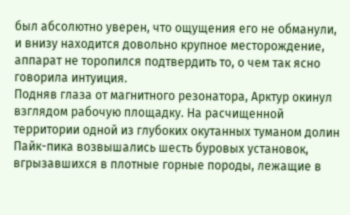был абсолютно уверен, что ощущения его не обманули, и внизу находится довольно крупное месторождение, аппарат не торопился подтвердить то, о чем так ясно говорила интуиция.
Подняв глаза от магнитного резонатора, Арктур окинул взглядом рабочую площадку. На расчищенной территории одной из глубоких окутанных туманом долин Пайк-пика возвышались шесть буровых установок, вгрызавшихся в плотные горные породы, лежащие в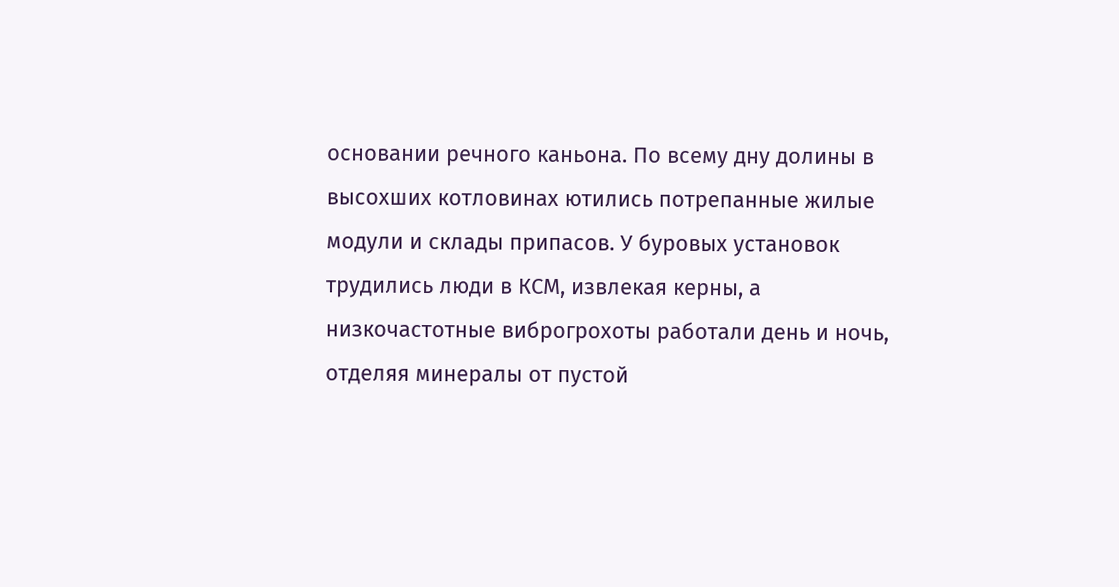основании речного каньона. По всему дну долины в высохших котловинах ютились потрепанные жилые модули и склады припасов. У буровых установок трудились люди в КСМ, извлекая керны, а низкочастотные виброгрохоты работали день и ночь, отделяя минералы от пустой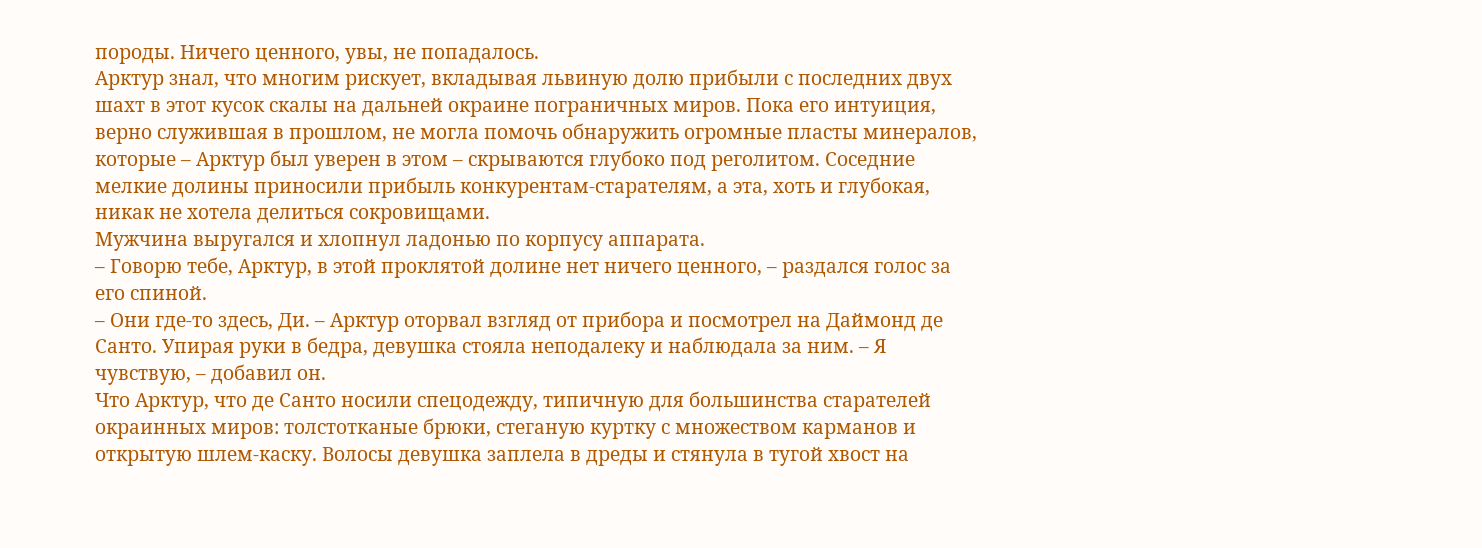породы. Ничего ценного, увы, не попадалось.
Арктур знал, что многим рискует, вкладывая львиную долю прибыли с последних двух шахт в этот кусок скалы на дальней окраине пограничных миров. Пока его интуиция, верно служившая в прошлом, не могла помочь обнаружить огромные пласты минералов, которые – Арктур был уверен в этом – скрываются глубоко под реголитом. Соседние мелкие долины приносили прибыль конкурентам-старателям, а эта, хоть и глубокая, никак не хотела делиться сокровищами.
Мужчина выругался и хлопнул ладонью по корпусу аппарата.
– Говорю тебе, Арктур, в этой проклятой долине нет ничего ценного, – раздался голос за его спиной.
– Они где-то здесь, Ди. – Арктур оторвал взгляд от прибора и посмотрел на Даймонд де Санто. Упирая руки в бедра, девушка стояла неподалеку и наблюдала за ним. – Я чувствую, – добавил он.
Что Арктур, что де Санто носили спецодежду, типичную для большинства старателей окраинных миров: толстотканые брюки, стеганую куртку с множеством карманов и открытую шлем-каску. Волосы девушка заплела в дреды и стянула в тугой хвост на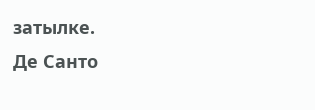затылке.
Де Санто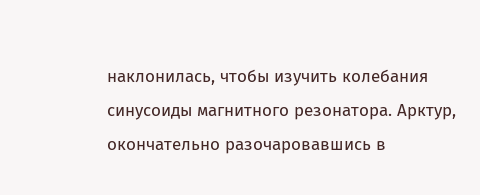наклонилась, чтобы изучить колебания синусоиды магнитного резонатора. Арктур, окончательно разочаровавшись в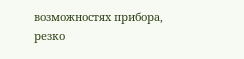возможностях прибора, резко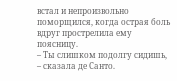встал и непроизвольно поморщился, когда острая боль вдруг прострелила ему поясницу.
– Ты слишком подолгу сидишь, – сказала де Санто.